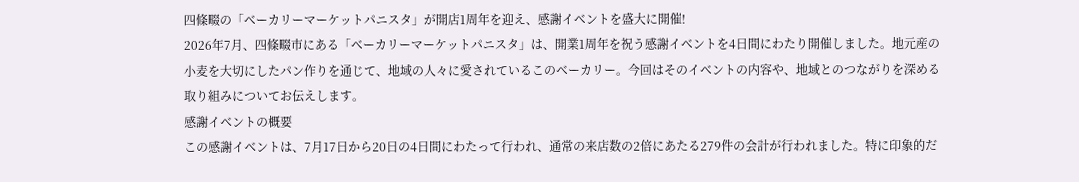四條畷の「ベーカリーマーケットパニスタ」が開店1周年を迎え、感謝イベントを盛大に開催!
2026年7月、四條畷市にある「ベーカリーマーケットパニスタ」は、開業1周年を祝う感謝イベントを4日間にわたり開催しました。地元産の小麦を大切にしたパン作りを通じて、地域の人々に愛されているこのベーカリー。今回はそのイベントの内容や、地域とのつながりを深める取り組みについてお伝えします。
感謝イベントの概要
この感謝イベントは、7月17日から20日の4日間にわたって行われ、通常の来店数の2倍にあたる279件の会計が行われました。特に印象的だ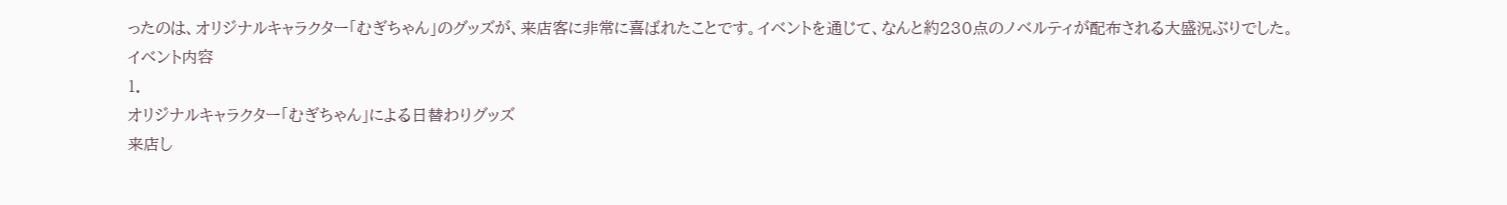ったのは、オリジナルキャラクター「むぎちゃん」のグッズが、来店客に非常に喜ばれたことです。イベントを通じて、なんと約230点のノベルティが配布される大盛況ぶりでした。
イベント内容
1.
オリジナルキャラクター「むぎちゃん」による日替わりグッズ
来店し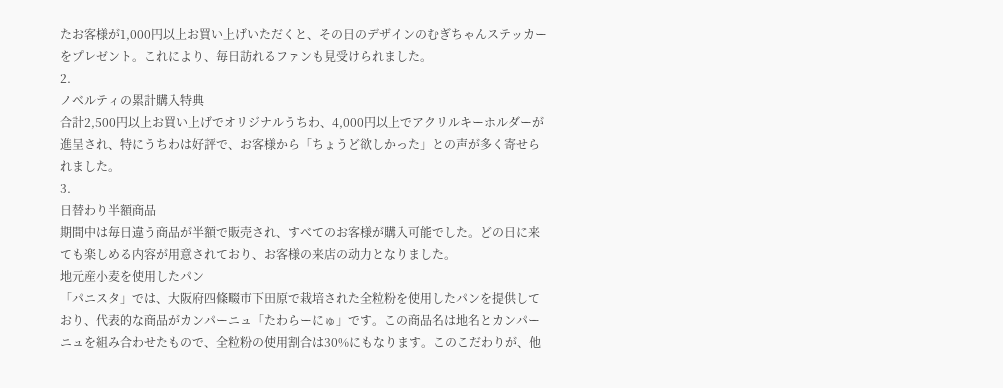たお客様が1,000円以上お買い上げいただくと、その日のデザインのむぎちゃんステッカーをプレゼント。これにより、毎日訪れるファンも見受けられました。
2.
ノベルティの累計購入特典
合計2,500円以上お買い上げでオリジナルうちわ、4,000円以上でアクリルキーホルダーが進呈され、特にうちわは好評で、お客様から「ちょうど欲しかった」との声が多く寄せられました。
3.
日替わり半額商品
期間中は毎日違う商品が半額で販売され、すべてのお客様が購入可能でした。どの日に来ても楽しめる内容が用意されており、お客様の来店の动力となりました。
地元産小麦を使用したパン
「パニスタ」では、大阪府四條畷市下田原で栽培された全粒粉を使用したパンを提供しており、代表的な商品がカンパーニュ「たわらーにゅ」です。この商品名は地名とカンパーニュを組み合わせたもので、全粒粉の使用割合は30%にもなります。このこだわりが、他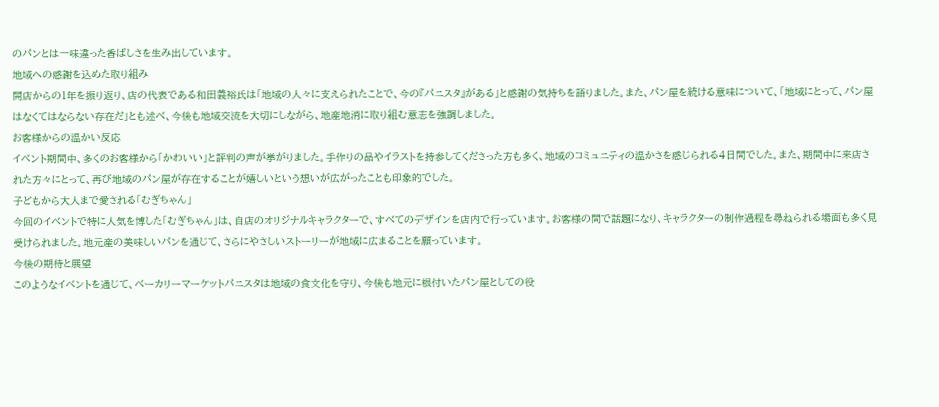のパンとは一味違った香ばしさを生み出しています。
地域への感謝を込めた取り組み
開店からの1年を振り返り、店の代表である和田義裕氏は「地域の人々に支えられたことで、今の『パニスタ』がある」と感謝の気持ちを語りました。また、パン屋を続ける意味について、「地域にとって、パン屋はなくてはならない存在だ」とも述べ、今後も地域交流を大切にしながら、地産地消に取り組む意志を強調しました。
お客様からの温かい反応
イベント期間中、多くのお客様から「かわいい」と評判の声が挙がりました。手作りの品やイラストを持参してくださった方も多く、地域のコミュニティの温かさを感じられる4日間でした。また、期間中に来店された方々にとって、再び地域のパン屋が存在することが嬉しいという想いが広がったことも印象的でした。
子どもから大人まで愛される「むぎちゃん」
今回のイベントで特に人気を博した「むぎちゃん」は、自店のオリジナルキャラクターで、すべてのデザインを店内で行っています。お客様の間で話題になり、キャラクターの制作過程を尋ねられる場面も多く見受けられました。地元産の美味しいパンを通じて、さらにやさしいストーリーが地域に広まることを願っています。
今後の期待と展望
このようなイベントを通じて、ベーカリーマーケットパニスタは地域の食文化を守り、今後も地元に根付いたパン屋としての役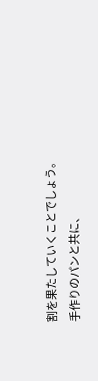割を果たしていくことでしょう。手作りのパンと共に、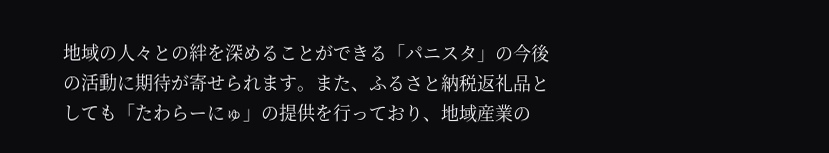地域の人々との絆を深めることができる「パニスタ」の今後の活動に期待が寄せられます。また、ふるさと納税返礼品としても「たわらーにゅ」の提供を行っており、地域産業の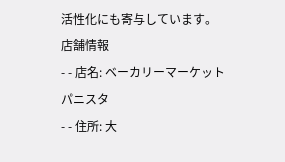活性化にも寄与しています。
店舗情報
- - 店名: ベーカリーマーケットパニスタ
- - 住所: 大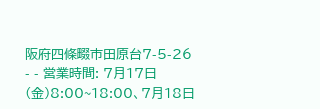阪府四條畷市田原台7-5-26
- - 営業時間: 7月17日(金)8:00~18:00、7月18日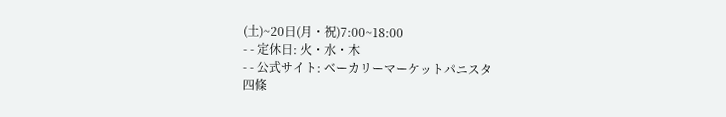(土)~20日(月・祝)7:00~18:00
- - 定休日: 火・水・木
- - 公式サイト: ベーカリーマーケットパニスタ
四條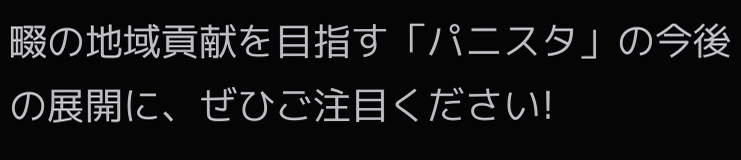畷の地域貢献を目指す「パニスタ」の今後の展開に、ぜひご注目ください!